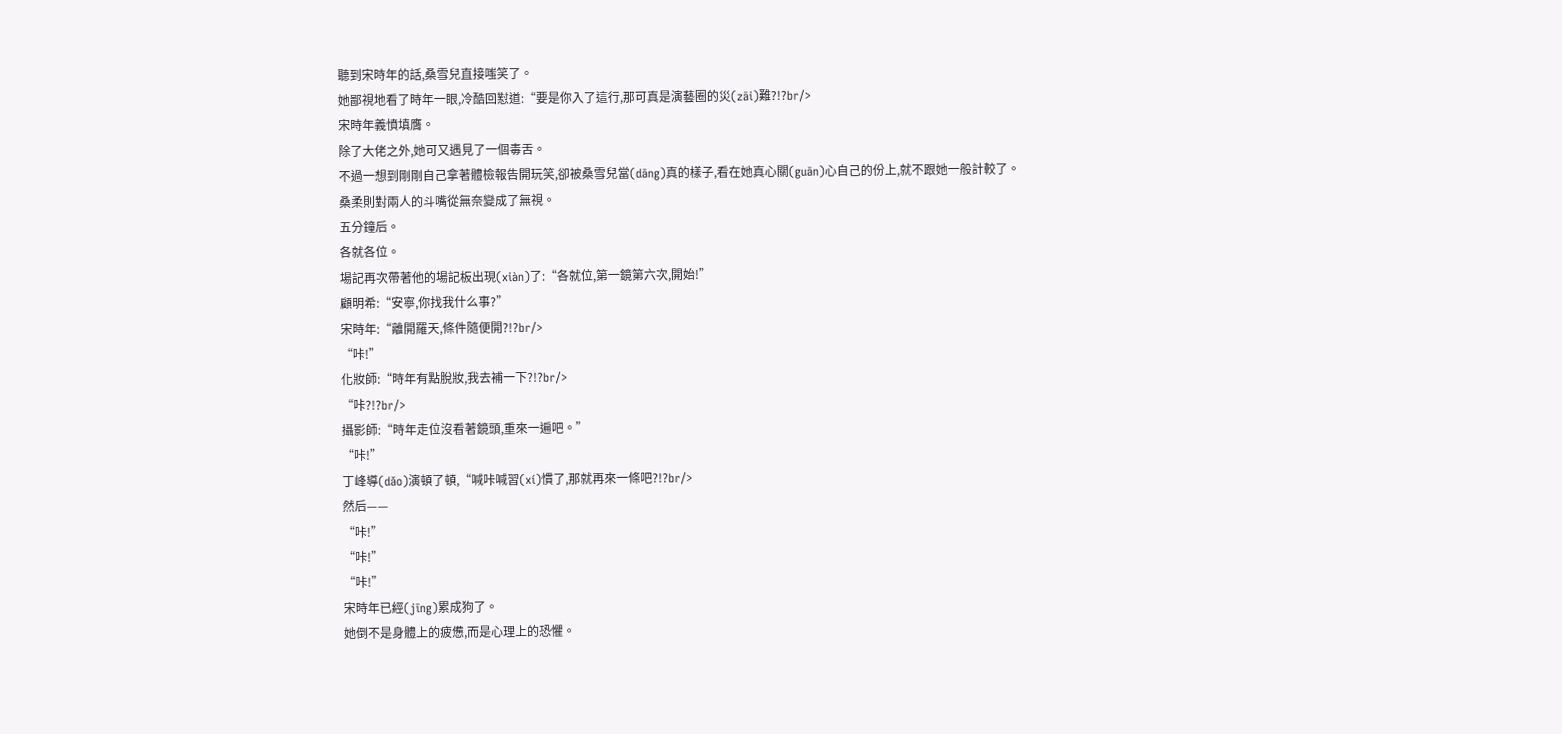聽到宋時年的話,桑雪兒直接嗤笑了。
她鄙視地看了時年一眼,冷酷回懟道:“要是你入了這行,那可真是演藝圈的災(zāi)難?!?br/>
宋時年義憤填膺。
除了大佬之外,她可又遇見了一個毒舌。
不過一想到剛剛自己拿著體檢報告開玩笑,卻被桑雪兒當(dāng)真的樣子,看在她真心關(guān)心自己的份上,就不跟她一般計較了。
桑柔則對兩人的斗嘴從無奈變成了無視。
五分鐘后。
各就各位。
場記再次帶著他的場記板出現(xiàn)了:“各就位,第一鏡第六次,開始!”
顧明希:“安寧,你找我什么事?”
宋時年:“離開羅天,條件隨便開?!?br/>
“咔!”
化妝師:“時年有點脫妝,我去補一下?!?br/>
“咔?!?br/>
攝影師:“時年走位沒看著鏡頭,重來一遍吧。”
“咔!”
丁峰導(dǎo)演頓了頓,“喊咔喊習(xí)慣了,那就再來一條吧?!?br/>
然后——
“咔!”
“咔!”
“咔!”
宋時年已經(jīng)累成狗了。
她倒不是身體上的疲憊,而是心理上的恐懼。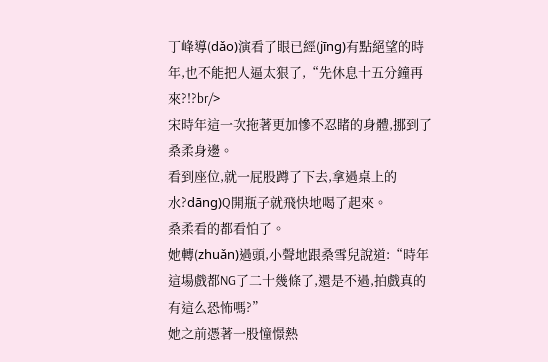丁峰導(dǎo)演看了眼已經(jīng)有點絕望的時年,也不能把人逼太狠了,“先休息十五分鐘再來?!?br/>
宋時年這一次拖著更加慘不忍睹的身體,挪到了桑柔身邊。
看到座位,就一屁股蹲了下去,拿過桌上的水?dāng)Q開瓶子就飛快地喝了起來。
桑柔看的都看怕了。
她轉(zhuǎn)過頭,小聲地跟桑雪兒說道:“時年這場戲都NG了二十幾條了,還是不過,拍戲真的有這么恐怖嗎?”
她之前憑著一股憧憬熱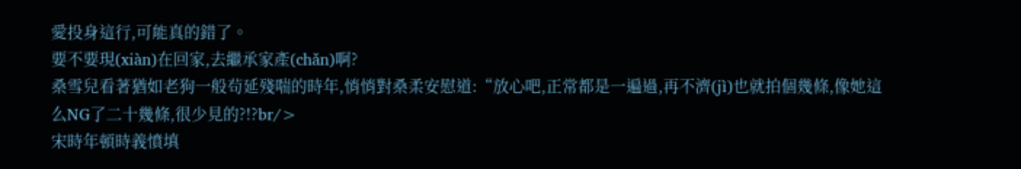愛投身這行,可能真的錯了。
要不要現(xiàn)在回家,去繼承家產(chǎn)啊?
桑雪兒看著猶如老狗一般茍延殘喘的時年,悄悄對桑柔安慰道:“放心吧,正常都是一遍過,再不濟(jì)也就拍個幾條,像她這么NG了二十幾條,很少見的?!?br/>
宋時年頓時義憤填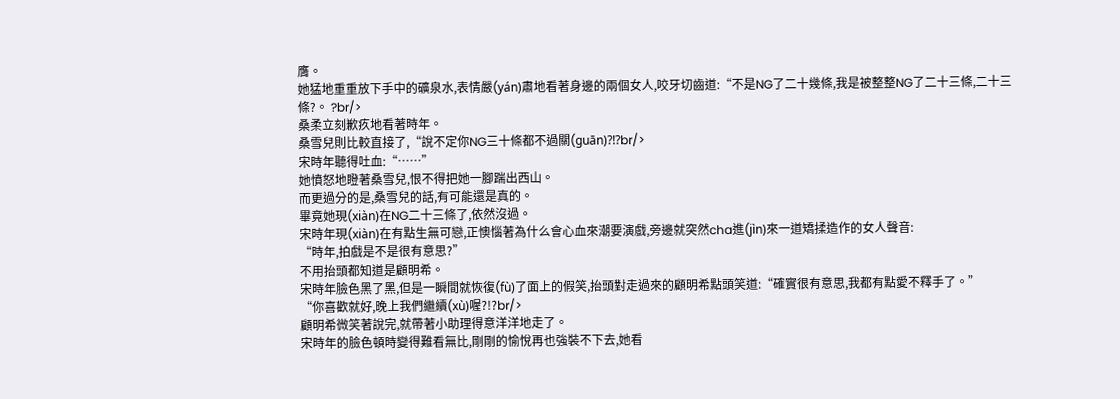膺。
她猛地重重放下手中的礦泉水,表情嚴(yán)肅地看著身邊的兩個女人,咬牙切齒道:“不是NG了二十幾條,我是被整整NG了二十三條,二十三條?。 ?br/>
桑柔立刻歉疚地看著時年。
桑雪兒則比較直接了,“說不定你NG三十條都不過關(guān)?!?br/>
宋時年聽得吐血:“……”
她憤怒地瞪著桑雪兒,恨不得把她一腳踹出西山。
而更過分的是,桑雪兒的話,有可能還是真的。
畢竟她現(xiàn)在NG二十三條了,依然沒過。
宋時年現(xiàn)在有點生無可戀,正懊惱著為什么會心血來潮要演戲,旁邊就突然cha進(jìn)來一道矯揉造作的女人聲音:
“時年,拍戲是不是很有意思?”
不用抬頭都知道是顧明希。
宋時年臉色黑了黑,但是一瞬間就恢復(fù)了面上的假笑,抬頭對走過來的顧明希點頭笑道:“確實很有意思,我都有點愛不釋手了。”
“你喜歡就好,晚上我們繼續(xù)喔?!?br/>
顧明希微笑著說完,就帶著小助理得意洋洋地走了。
宋時年的臉色頓時變得難看無比,剛剛的愉悅再也強裝不下去,她看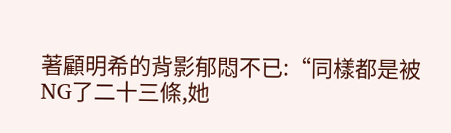著顧明希的背影郁悶不已:“同樣都是被NG了二十三條,她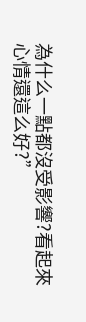為什么一點都沒受影響?看起來心情還這么好?”